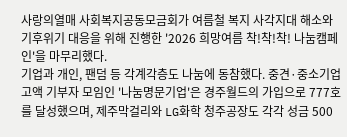사랑의열매 사회복지공동모금회가 여름철 복지 사각지대 해소와 기후위기 대응을 위해 진행한 '2026 희망여름 착!착!착! 나눔캠페인'을 마무리했다.
기업과 개인, 팬덤 등 각계각층도 나눔에 동참했다. 중견·중소기업 고액 기부자 모임인 '나눔명문기업'은 경주월드의 가입으로 777호를 달성했으며, 제주막걸리와 LG화학 청주공장도 각각 성금 500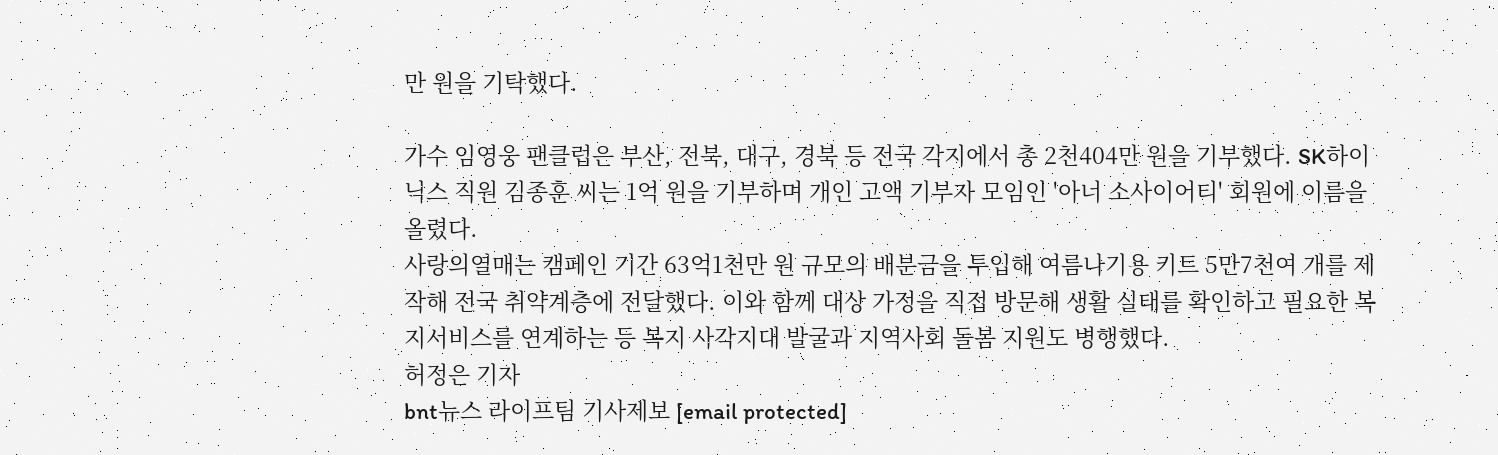만 원을 기탁했다.

가수 임영웅 팬클럽은 부산, 전북, 대구, 경북 등 전국 각지에서 총 2천404만 원을 기부했다. SK하이닉스 직원 김종훈 씨는 1억 원을 기부하며 개인 고액 기부자 모임인 '아너 소사이어티' 회원에 이름을 올렸다.
사랑의열매는 캠페인 기간 63억1천만 원 규모의 배분금을 투입해 여름나기용 키트 5만7천여 개를 제작해 전국 취약계층에 전달했다. 이와 함께 대상 가정을 직접 방문해 생활 실태를 확인하고 필요한 복지서비스를 연계하는 등 복지 사각지대 발굴과 지역사회 돌봄 지원도 병행했다.
허정은 기자
bnt뉴스 라이프팀 기사제보 [email protected]